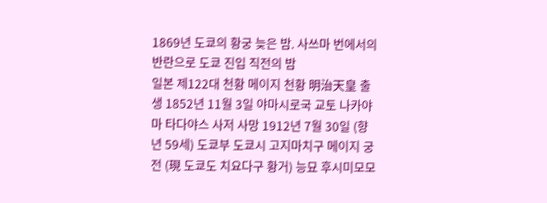1869년 도쿄의 황궁 늦은 밤. 사쓰마 번에서의 반란으로 도쿄 진입 직전의 밤
일본 제122대 천황 메이지 천황 明治天皇 출생 1852년 11월 3일 야마시로국 교토 나카야마 타다야스 사저 사망 1912년 7월 30일 (향년 59세) 도쿄부 도쿄시 고지마치구 메이지 궁전 (現 도쿄도 치요다구 황거) 능묘 후시미모모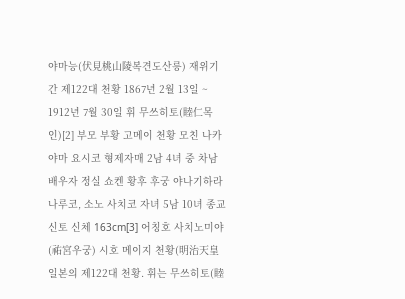야마능(伏見桃山陵복견도산릉) 재위기간 제122대 천황 1867년 2월 13일 ~ 1912년 7월 30일 휘 무쓰히토(睦仁목인)[2] 부모 부황 고메이 천황 모친 나카야마 요시코 형제자매 2남 4녀 중 차남 배우자 정실 쇼켄 황후 후궁 야나기하라 나루코, 소노 사치코 자녀 5남 10녀 종교 신토 신체 163cm[3] 어칭호 사치노미야(祐宮우궁) 시호 메이지 천황(明治天皇 일본의 제122대 천황. 휘는 무쓰히토(睦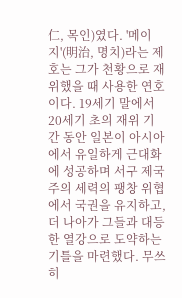仁, 목인)였다. '메이지'(明治, 명치)라는 제호는 그가 천황으로 재위했을 때 사용한 연호이다. 19세기 말에서 20세기 초의 재위 기간 동안 일본이 아시아에서 유일하게 근대화에 성공하며 서구 제국주의 세력의 팽창 위협에서 국권을 유지하고, 더 나아가 그들과 대등한 열강으로 도약하는 기틀을 마련했다. 무쓰히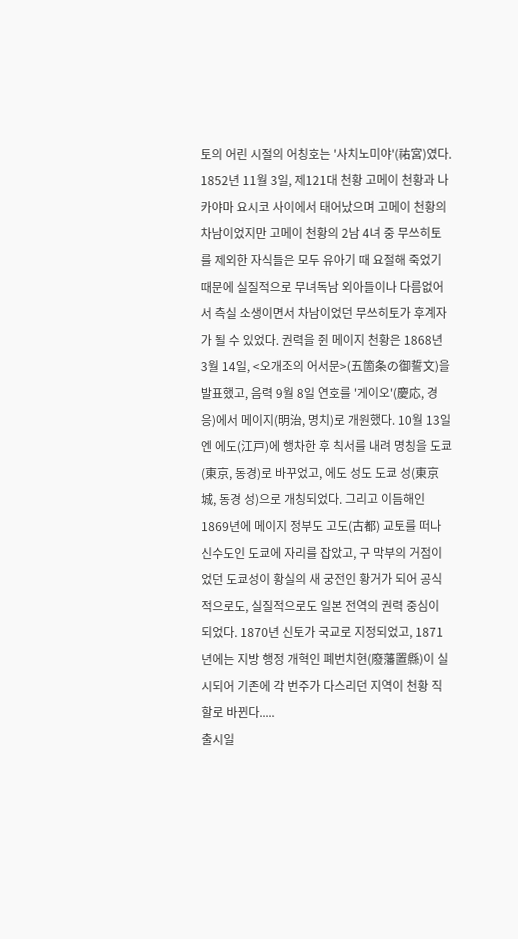토의 어린 시절의 어칭호는 '사치노미야'(祐宮)였다. 1852년 11월 3일, 제121대 천황 고메이 천황과 나카야마 요시코 사이에서 태어났으며 고메이 천황의 차남이었지만 고메이 천황의 2남 4녀 중 무쓰히토를 제외한 자식들은 모두 유아기 때 요절해 죽었기 때문에 실질적으로 무녀독남 외아들이나 다름없어서 측실 소생이면서 차남이었던 무쓰히토가 후계자가 될 수 있었다. 권력을 쥔 메이지 천황은 1868년 3월 14일, <오개조의 어서문>(五箇条の御誓文)을 발표했고, 음력 9월 8일 연호를 '게이오'(慶応, 경응)에서 메이지(明治, 명치)로 개원했다. 10월 13일엔 에도(江戸)에 행차한 후 칙서를 내려 명칭을 도쿄(東京, 동경)로 바꾸었고, 에도 성도 도쿄 성(東京城, 동경 성)으로 개칭되었다. 그리고 이듬해인 1869년에 메이지 정부도 고도(古都) 교토를 떠나 신수도인 도쿄에 자리를 잡았고, 구 막부의 거점이었던 도쿄성이 황실의 새 궁전인 황거가 되어 공식적으로도, 실질적으로도 일본 전역의 권력 중심이 되었다. 1870년 신토가 국교로 지정되었고, 1871년에는 지방 행정 개혁인 폐번치현(廢藩置縣)이 실시되어 기존에 각 번주가 다스리던 지역이 천황 직할로 바뀐다.....
출시일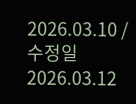2026.03.10 / 수정일 2026.03.12